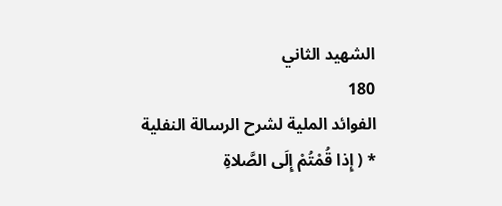الشهيد الثاني
180
الفوائد الملية لشرح الرسالة النفلية
* ( إِذا قُمْتُمْ إِلَى الصَّلاةِ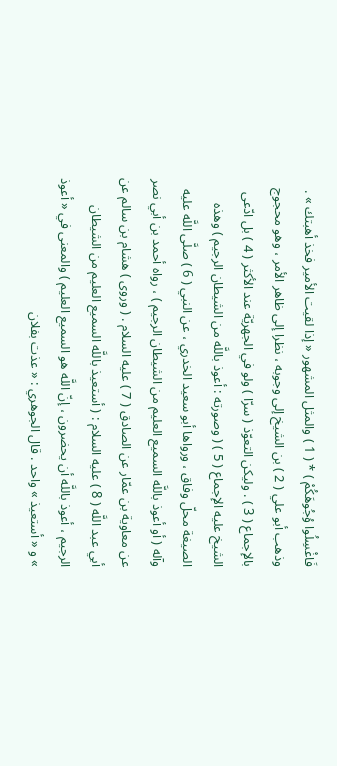فَاغْسِلُوا وُجُوهَكُمْ ) * ( 1 ) والمثل المشهور « إذا لقيت الأمير فخذ أهبتك » . وذهب أبو علي ( 2 ) بن الشيخ إلى وجوبه ، نظرا إلى ظاهر الأمر ، وهو محجوج بالإجماع ( 3 ) . وليكن التعوّذ ( سرّا ) ولو في الجهريّة عند الأكثر ( 4 ) بل ادّعى الشيخ عليه الإجماع ( 5 ) ( وصورته : أعوذ باللَّه من الشيطان الرجيم ) وهذه الصيغة محلّ وفاق ، ورواها أبو سعيد الخدري ، عن النبي ( 6 ) صلَّى اللَّه عليه وآله ( أو أعوذ باللَّه السميع العليم من الشيطان الرجيم ) ، رواه أحمد بن أبي نصر عن معاوية بن عمّار عن الصادق ( 7 ) عليه السلام . ( وروى ) هشام بن سالم عن أبي عبد اللَّه ( 8 ) عليه السلام : ( أستعيذ باللَّه السميع العليم من الشيطان الرجيم ، أعوذ باللَّه أن يحضرون ، إنّ اللَّه هو السميع العليم ) والمعنى في « أعوذ » و « أستعيذ » واحد . قال الجوهري : « عذت بفلان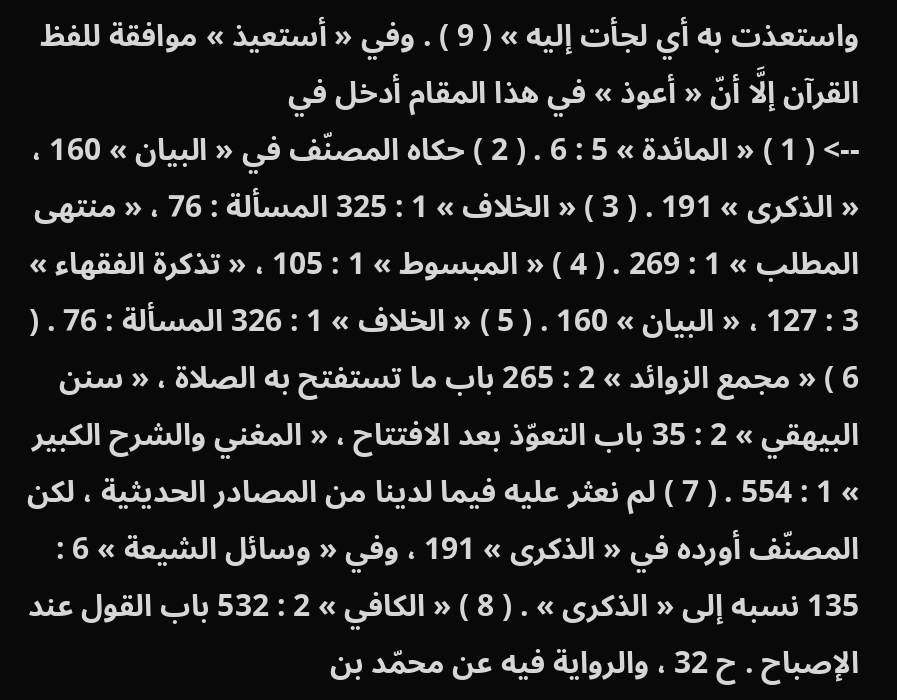واستعذت به أي لجأت إليه » ( 9 ) . وفي « أستعيذ » موافقة للفظ القرآن إلَّا أنّ « أعوذ » في هذا المقام أدخل في
--> ( 1 ) « المائدة » 5 : 6 . ( 2 ) حكاه المصنّف في « البيان » 160 ، « الذكرى » 191 . ( 3 ) « الخلاف » 1 : 325 المسألة : 76 ، « منتهى المطلب » 1 : 269 . ( 4 ) « المبسوط » 1 : 105 ، « تذكرة الفقهاء » 3 : 127 ، « البيان » 160 . ( 5 ) « الخلاف » 1 : 326 المسألة : 76 . ( 6 ) « مجمع الزوائد » 2 : 265 باب ما تستفتح به الصلاة ، « سنن البيهقي » 2 : 35 باب التعوّذ بعد الافتتاح ، « المغني والشرح الكبير » 1 : 554 . ( 7 ) لم نعثر عليه فيما لدينا من المصادر الحديثية ، لكن المصنّف أورده في « الذكرى » 191 ، وفي « وسائل الشيعة » 6 : 135 نسبه إلى « الذكرى » . ( 8 ) « الكافي » 2 : 532 باب القول عند الإصباح . ح 32 ، والرواية فيه عن محمّد بن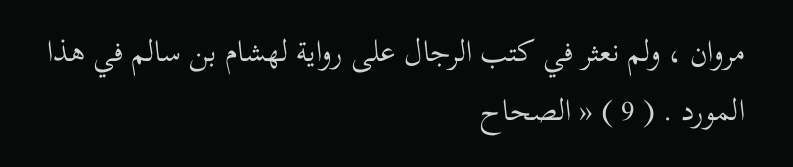مروان ، ولم نعثر في كتب الرجال على رواية لهشام بن سالم في هذا المورد . ( 9 ) « الصحاح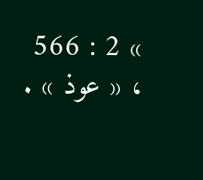» 2 : 566 ، « عوذ » .